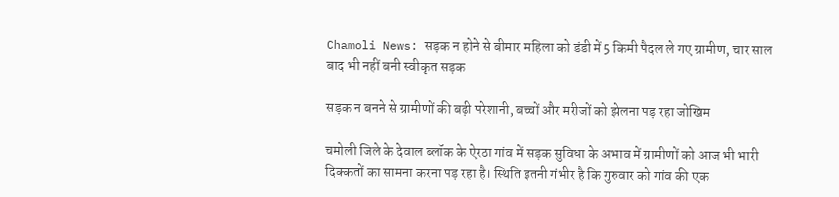Chamoli News: सड़क न होने से बीमार महिला को डंडी में 5 किमी पैदल ले गए ग्रामीण, चार साल बाद भी नहीं बनी स्वीकृत सड़क

सड़क न बनने से ग्रामीणों की बढ़ी परेशानी, बच्चों और मरीजों को झेलना पड़ रहा जोखिम

चमोली जिले के देवाल ब्लॉक के ऐरठा गांव में सड़क सुविधा के अभाव में ग्रामीणों को आज भी भारी दिक्कतों का सामना करना पड़ रहा है। स्थिति इतनी गंभीर है कि गुरुवार को गांव की एक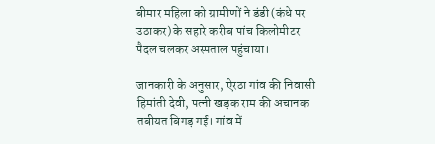बीमार महिला को ग्रामीणों ने डंडी (कंधे पर उठाकर) के सहारे करीब पांच किलोमीटर पैदल चलकर अस्पताल पहुंचाया।

जानकारी के अनुसार, ऐरठा गांव की निवासी हिमांती देवी, पत्नी खड़क राम की अचानक तबीयत बिगड़ गई। गांव में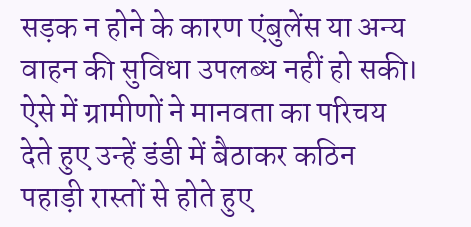सड़क न होने के कारण एंबुलेंस या अन्य वाहन की सुविधा उपलब्ध नहीं हो सकी। ऐसे में ग्रामीणों ने मानवता का परिचय देते हुए उन्हें डंडी में बैठाकर कठिन पहाड़ी रास्तों से होते हुए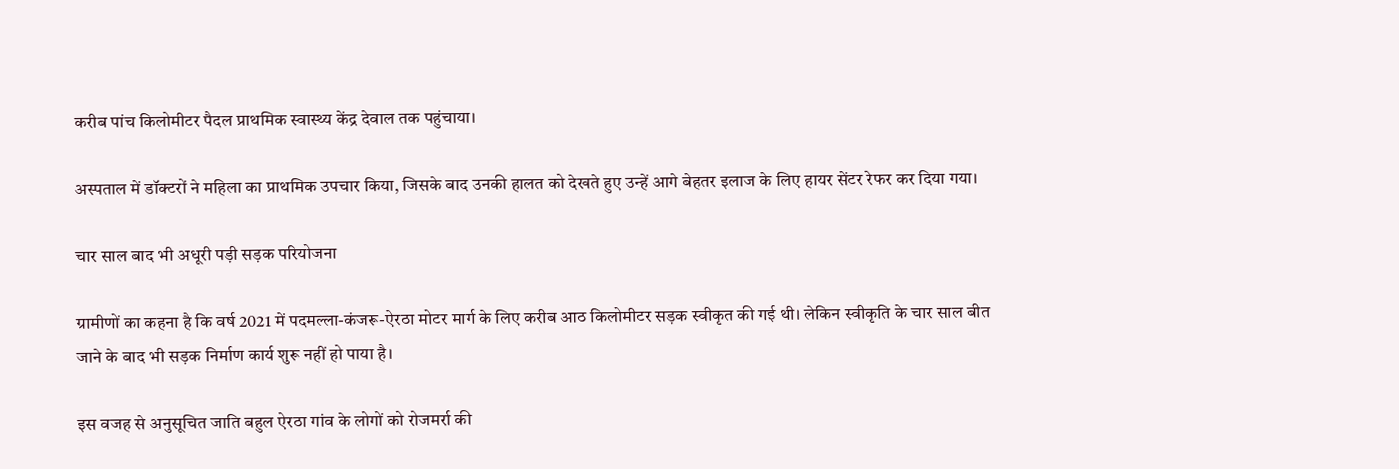करीब पांच किलोमीटर पैदल प्राथमिक स्वास्थ्य केंद्र देवाल तक पहुंचाया।

अस्पताल में डॉक्टरों ने महिला का प्राथमिक उपचार किया, जिसके बाद उनकी हालत को देखते हुए उन्हें आगे बेहतर इलाज के लिए हायर सेंटर रेफर कर दिया गया।

चार साल बाद भी अधूरी पड़ी सड़क परियोजना

ग्रामीणों का कहना है कि वर्ष 2021 में पदमल्ला-कंजरू-ऐरठा मोटर मार्ग के लिए करीब आठ किलोमीटर सड़क स्वीकृत की गई थी। लेकिन स्वीकृति के चार साल बीत जाने के बाद भी सड़क निर्माण कार्य शुरू नहीं हो पाया है।

इस वजह से अनुसूचित जाति बहुल ऐरठा गांव के लोगों को रोजमर्रा की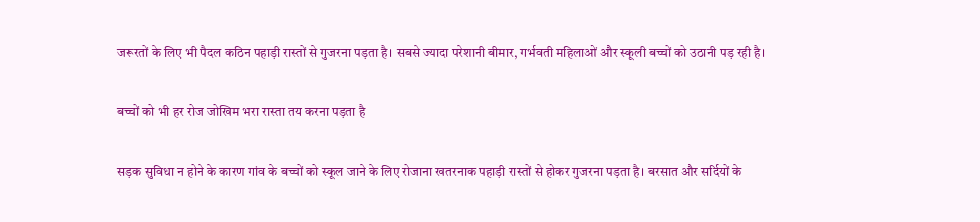जरूरतों के लिए भी पैदल कठिन पहाड़ी रास्तों से गुजरना पड़ता है। सबसे ज्यादा परेशानी बीमार, गर्भवती महिलाओं और स्कूली बच्चों को उठानी पड़ रही है।

बच्चों को भी हर रोज जोखिम भरा रास्ता तय करना पड़ता है

सड़क सुविधा न होने के कारण गांव के बच्चों को स्कूल जाने के लिए रोजाना खतरनाक पहाड़ी रास्तों से होकर गुजरना पड़ता है। बरसात और सर्दियों के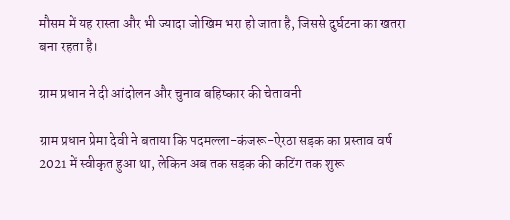मौसम में यह रास्ता और भी ज्यादा जोखिम भरा हो जाता है, जिससे दुर्घटना का खतरा बना रहता है।

ग्राम प्रधान ने दी आंदोलन और चुनाव बहिष्कार की चेतावनी

ग्राम प्रधान प्रेमा देवी ने बताया कि पदमल्ला-कंजरू-ऐरठा सड़क का प्रस्ताव वर्ष 2021 में स्वीकृत हुआ था, लेकिन अब तक सड़क की कटिंग तक शुरू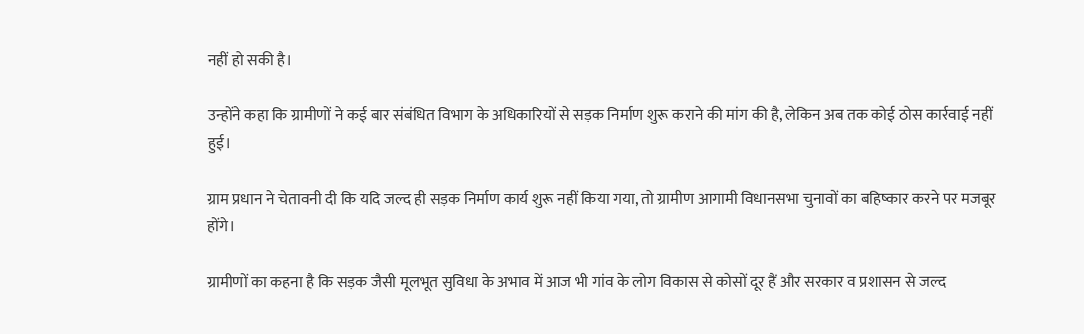नहीं हो सकी है।

उन्होंने कहा कि ग्रामीणों ने कई बार संबंधित विभाग के अधिकारियों से सड़क निर्माण शुरू कराने की मांग की है, लेकिन अब तक कोई ठोस कार्रवाई नहीं हुई।

ग्राम प्रधान ने चेतावनी दी कि यदि जल्द ही सड़क निर्माण कार्य शुरू नहीं किया गया, तो ग्रामीण आगामी विधानसभा चुनावों का बहिष्कार करने पर मजबूर होंगे।

ग्रामीणों का कहना है कि सड़क जैसी मूलभूत सुविधा के अभाव में आज भी गांव के लोग विकास से कोसों दूर हैं और सरकार व प्रशासन से जल्द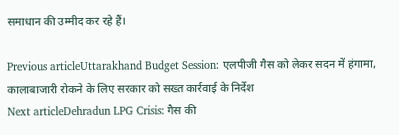समाधान की उम्मीद कर रहे हैं।

Previous articleUttarakhand Budget Session: एलपीजी गैस को लेकर सदन में हंगामा, कालाबाजारी रोकने के लिए सरकार को सख्त कार्रवाई के निर्देश
Next articleDehradun LPG Crisis: गैस की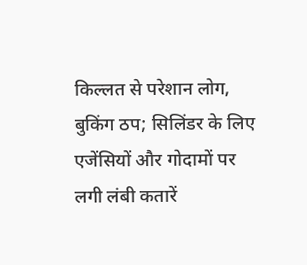किल्लत से परेशान लोग, बुकिंग ठप; सिलिंडर के लिए एजेंसियों और गोदामों पर लगी लंबी कतारें